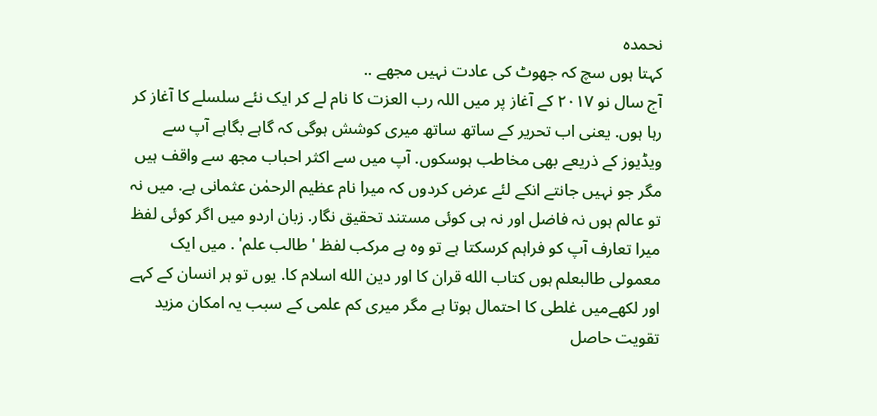نحمدہ
کہتا ہوں سچ کہ جھوٹ کی عادت نہیں مجھے ..
آج سال نو ٢٠١٧ کے آغاز پر میں اللہ رب العزت کا نام لے کر ایک نئے سلسلے کا آغاز کر رہا ہوں. یعنی اب تحریر کے ساتھ ساتھ میری کوشش ہوگی کہ گاہے بگاہے آپ سے ویڈیوز کے ذریعے بھی مخاطب ہوسکوں. آپ میں سے اکثر احباب مجھ سے واقف ہیں مگر جو نہیں جانتے انکے لئے عرض کردوں کہ میرا نام عظیم الرحمٰن عثمانی ہے. میں نہ تو عالم ہوں نہ فاضل اور نہ ہی کوئی مستند تحقیق نگار. زبان اردو میں اگر کوئی لفظ میرا تعارف آپ کو فراہم کرسکتا ہے تو وہ ہے مرکب لفظ 'طالب علم' . میں ایک معمولی طالبعلم ہوں کتاب الله قران کا اور دین الله اسلام کا. یوں تو ہر انسان کے کہے اور لکھےمیں غلطی کا احتمال ہوتا ہے مگر میری کم علمی کے سبب یہ امکان مزید تقویت حاصل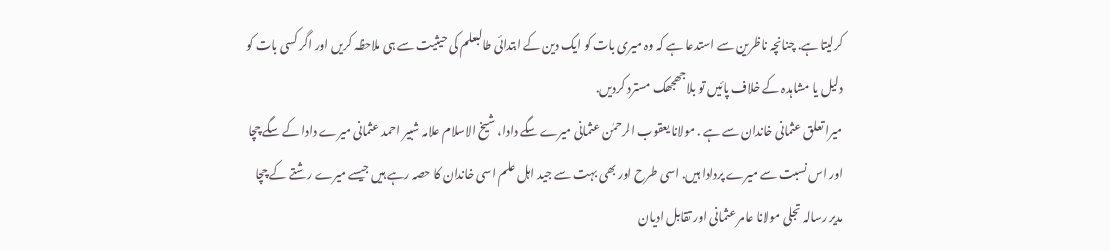کرلیتا ہے. چنانچہ ناظرین سے استدعا ہے کہ وہ میری بات کو ایک دین کے ابتدائی طالبعلم کی حیثیت سے ہی ملاحظہ کریں اور اگر کسی بات کو دلیل یا مشاہدہ کے خلاف پائیں تو بلاجھجھک مسترد کردیں.
میرا تعلق عثمانی خاندان سے ہے . مولانا یعقوب الرحمٰن عثمانی میرے سگے دادا، شیخ الاسلام علامہ شبیر احمد عثمانی میرے دادا کے سگے چچا اور اس نسبت سے میرے پردادا ہیں. اسی طرح اور بھی بہت سے جید اہل علم اسی خاندان کا حصہ رہے ہیں جیسے میرے رشتے کے چچا مدیر رسالہ تجلی مولانا عامر عثمانی اور تقابل ادیان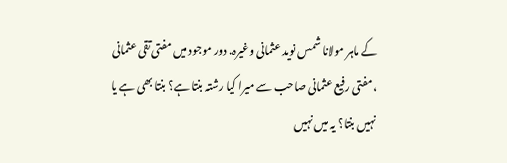کے ماہر مولانا شمس نوید عثمانی وغیرہ. دور موجود میں مفتی تقی عثمانی ، مفتی رفیع عثمانی صاحب سے میرا کیا رشتہ بنتا ہے؟ بنتا بھی ہے یا نہیں بنتا؟ یہ میں نہیں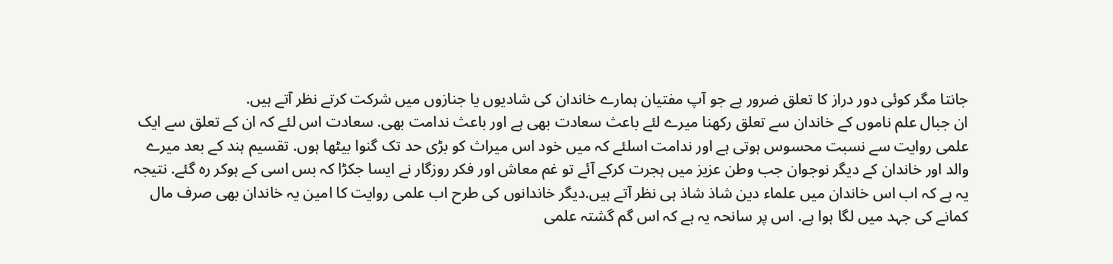جانتا مگر کوئی دور دراز کا تعلق ضرور ہے جو آپ مفتیان ہمارے خاندان کی شادیوں یا جنازوں میں شرکت کرتے نظر آتے ہیں.
ان جبال علم ناموں کے خاندان سے تعلق رکھنا میرے لئے باعث سعادت بھی ہے اور باعث ندامت بھی. سعادت اس لئے کہ ان کے تعلق سے ایک علمی روایت سے نسبت محسوس ہوتی ہے اور ندامت اسلئے کہ میں خود اس میراث کو بڑی حد تک گنوا بیٹھا ہوں. تقسیم ہند کے بعد میرے والد اور خاندان کے دیگر نوجوان جب وطن عزیز میں ہجرت کرکے آئے تو غم معاش اور فکر روزگار نے ایسا جکڑا کہ بس اسی کے ہوکر رہ گئے. نتیجہ یہ ہے کہ اب اس خاندان میں علماء دین شاذ شاذ ہی نظر آتے ہیں.دیگر خاندانوں کی طرح اب علمی روایت کا امین یہ خاندان بھی صرف مال کمانے کی جہد میں لگا ہوا ہے. اس پر سانحہ یہ ہے کہ اس گم گشتہ علمی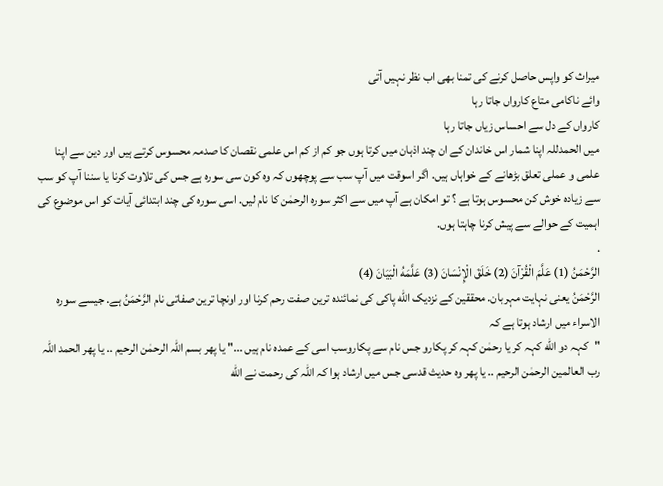میراث کو واپس حاصل کرنے کی تمنا بھی اب نظر نہیں آتی
وائے ناکامی متاع کارواں جاتا رہا
کارواں کے دل سے احساس زیاں جاتا رہا
میں الحمدللہ اپنا شمار اس خاندان کے ان چند اذہان میں کرتا ہوں جو کم از کم اس علمی نقصان کا صدمہ محسوس کرتے ہیں اور دین سے اپنا علمی و عملی تعلق بڑھانے کے خواہاں ہیں. اگر اسوقت میں آپ سب سے پوچھوں کہ وہ کون سی سورہ ہے جس کی تلاوت کرنا یا سننا آپ کو سب سے زیادہ خوش کن محسوس ہوتا ہے ؟ تو امکان ہے آپ میں سے اکثر سورہ الرحمٰن کا نام لیں. اسی سورہ کی چند ابتدائی آیات کو اس موضوع کی اہمیت کے حوالے سے پیش کرنا چاہتا ہوں.
.
الرَّحْمَنُ (1) عَلَّمَ الْقُرْآنَ (2) خَلَقَ الْإِنْسَانَ (3) عَلَّمَهُ الْبَيَانَ (4)
الرَّحْمَنُ یعنی نہایت مہربان. محققین کے نزدیک الله پاکی کی نمائندہ ترین صفت رحم کرنا اور اونچا ترین صفاتی نام الرَّحْمَنُ ہے. جیسے سورہ الاسراء میں ارشاد ہوتا ہے کہ
"کہہ دو الله کہہ کر یا رحمٰن کہہ کر پکارو جس نام سے پکاروسب اسی کے عمدہ نام ہیں ..." یا پھر بسم اللہ الرحمٰن الرحیم .. یا پھر الحمد اللہ رب العالمین الرحمٰن الرحیم .. یا پھر وہ حدیث قدسی جس میں ارشاد ہوا کہ اللہ کی رحمت نے الله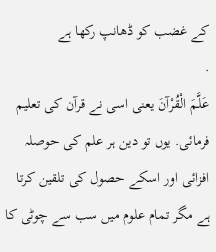کے غضب کو ڈھانپ رکھا ہے
.
عَلَّمَ الْقُرْآنَ یعنی اسی نے قرآن کی تعلیم فرمائی. یوں تو دین ہر علم کی حوصلہ افزائی اور اسکے حصول کی تلقین کرتا ہے مگر تمام علوم میں سب سے چوٹی کا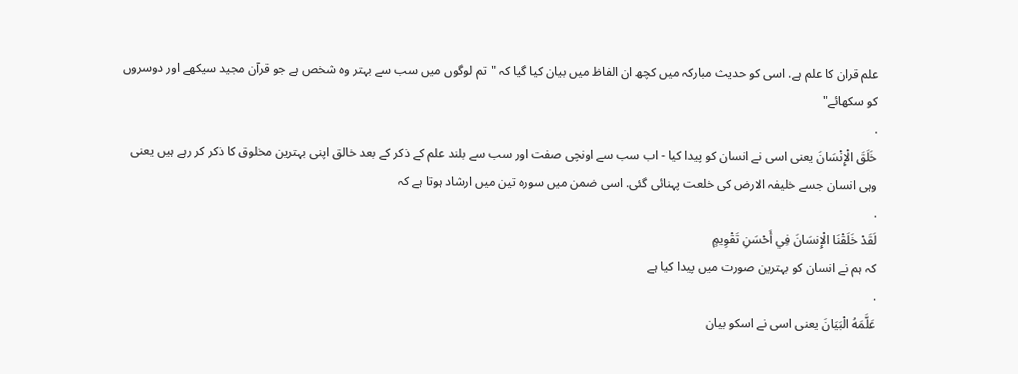علم قران کا علم ہے. اسی کو حدیث مبارکہ میں کچھ ان الفاظ میں بیان کیا گیا کہ "تم لوگوں میں سب سے بہتر وہ شخص ہے جو قرآن مجید سیکھے اور دوسروں کو سکھائے"
.
خَلَقَ الْإِنْسَانَ یعنی اسی نے انسان کو پیدا کیا - اب سب سے اونچی صفت اور سب سے بلند علم کے ذکر کے بعد خالق اپنی بہترین مخلوق کا ذکر کر رہے ہیں یعنی وہی انسان جسے خلیفہ الارض کی خلعت پہنائی گئی. اسی ضمن میں سورہ تین میں ارشاد ہوتا ہے کہ
.
لَقَدْ خَلَقْنَا الْإِنسَانَ فِي أَحْسَنِ تَقْوِيمٍ
کہ ہم نے انسان کو بہترین صورت میں پیدا کیا ہے
.
عَلَّمَهُ الْبَيَانَ یعنی اسی نے اسکو بیان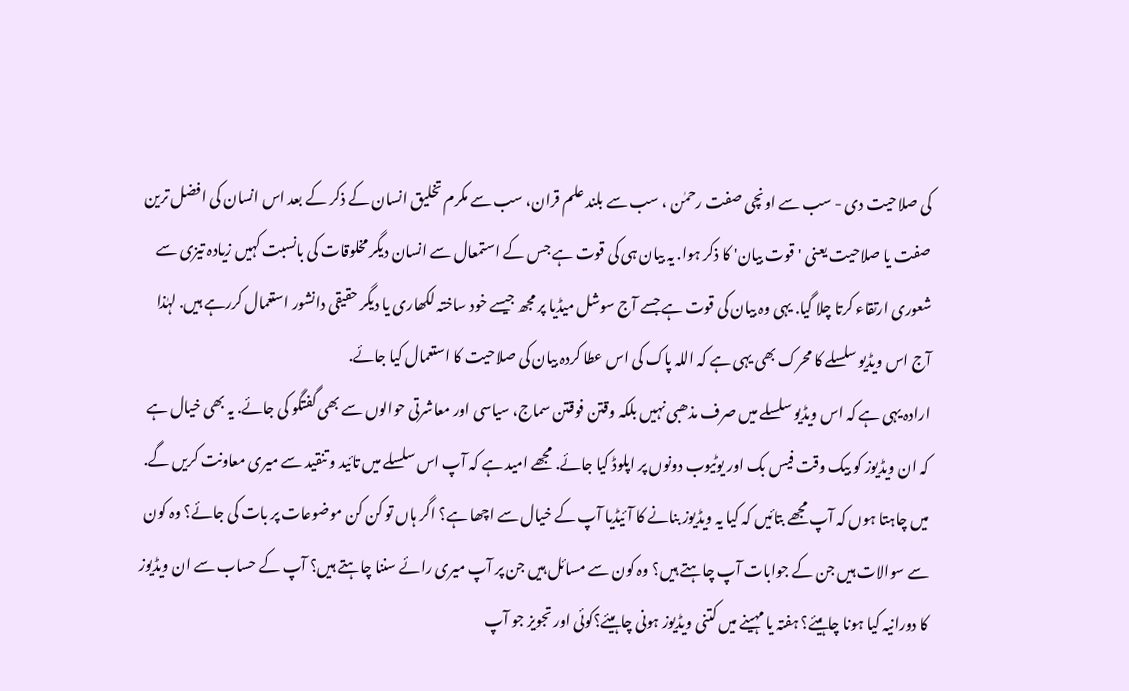کی صلاحیت دی - سب سے اونچی صفت رحمٰن ، سب سے بلند علم قران، سب سے مکرم تخلیق انسان کے ذکر کے بعد اس انسان کی افضل ترین صفت یا صلاحیت یعنی 'قوت بیان' کا ذکر ہوا. یہ بیان ہی کی قوت ہے جس کے استمعال سے انسان دیگر مخلوقات کی بانسبت کہیں زیادہ تیزی سے شعوری ارتقاء کرتا چلا گیا. یہی وہ بیان کی قوت ہے جسے آج سوشل میڈیا پر مجھ جیسے خود ساختہ لکھاری یا دیگر حقیقی دانشور استعمال کررہے ہیں. لہٰذا آج اس ویڈیو سلسلے کا محرک بھی یہی ہے کہ اللہ پاک کی اس عطا کردہ بیان کی صلاحیت کا استعمال کیا جائے.
ارادہ یہی ہے کہ اس ویڈیو سلسلے میں صرف مذھبی نہیں بلکہ وقتن فوقتن سماج، سیاسی اور معاشرتی حوالوں سے بھی گفتگو کی جائے. یہ بھی خیال ہے کہ ان ویڈیوز کو بیک وقت فیس بک اور یوٹیوب دونوں پر اپلوڈ کیا جائے. مجھے امید ہے کہ آپ اس سلسلے میں تائید و تنقید سے میری معاونت کریں گے. میں چاہتا ہوں کہ آپ مجھے بتائیں کہ کیا یہ ویڈیوز بنانے کا آئیڈیا آپ کے خیال سے اچھا ہے؟ اگر ہاں تو کن کن موضوعات پر بات کی جائے؟ وہ کون سے سوالات ہیں جن کے جوابات آپ چاہتے ہیں؟ وہ کون سے مسائل ہیں جن پر آپ میری رائے سننا چاہتے ہیں؟ آپ کے حساب سے ان ویڈیوز کا دورانیہ کیا ہونا چاہیئے؟ ہفتہ یا مہینے میں کتنی ویڈیوز ہونی چاہیئے؟کوئی اور تجویز جو آپ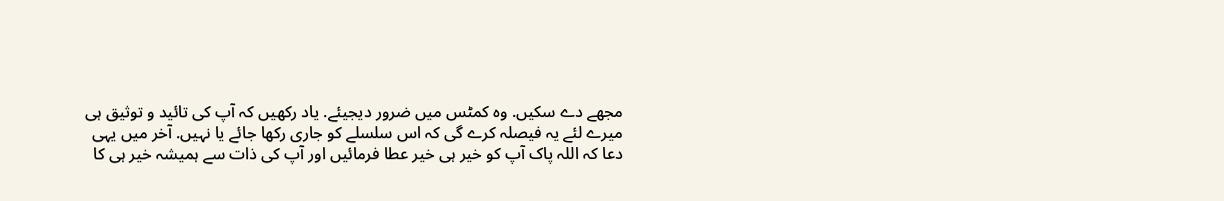مجھے دے سکیں. وہ کمٹس میں ضرور دیجیئے. یاد رکھیں کہ آپ کی تائید و توثیق ہی میرے لئے یہ فیصلہ کرے گی کہ اس سلسلے کو جاری رکھا جائے یا نہیں. آخر میں یہی دعا کہ اللہ پاک آپ کو خیر ہی خیر عطا فرمائیں اور آپ کی ذات سے ہمیشہ خیر ہی کا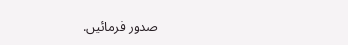صدور فرمائیں.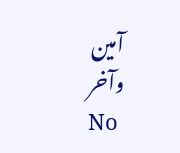آمین
وآخر
No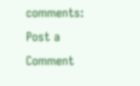comments:
Post a Comment